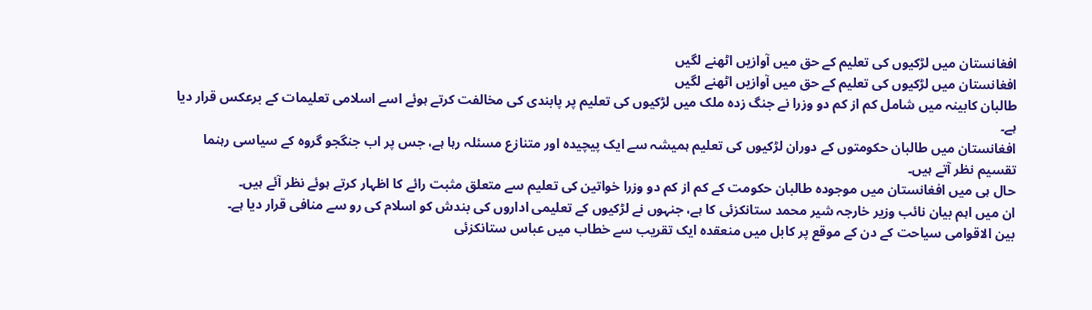افغانستان میں لڑکیوں کی تعلیم کے حق میں آوازیں اٹھنے لگیں
افغانستان میں لڑکیوں کی تعلیم کے حق میں آوازیں اٹھنے لگیں
طالبان کابینہ میں شامل کم از کم دو وزرا نے جنگ زدہ ملک میں لڑکیوں کی تعلیم پر پابندی کی مخالفت کرتے ہوئے اسے اسلامی تعلیمات کے برعکس قرار دیا ہے۔
افغانستان میں طالبان حکومتوں کے دوران لڑکیوں کی تعلیم ہمیشہ سے ایک پیچیدہ اور متنازع مسئلہ رہا ہے، جس پر اب جنگجو گروہ کے سیاسی رہنما تقسیم نظر آتے ہیں۔
حال ہی میں افغانستان میں موجودہ طالبان حکومت کے کم از کم دو وزرا خواتین کی تعلیم سے متعلق مثبت رائے کا اظہار کرتے ہوئے نظر آئے ہیں۔
ان میں اہم بیان نائب وزیر خارجہ شیر محمد ستانکزئی کا ہے، جنہوں نے لڑکیوں کے تعلیمی اداروں کی بندش کو اسلام کی رو سے منافی قرار دیا ہے۔
بین الاقوامی سیاحت کے دن کے موقع پر کابل میں منعقدہ ایک تقریب سے خطاب میں عباس ستانکزئی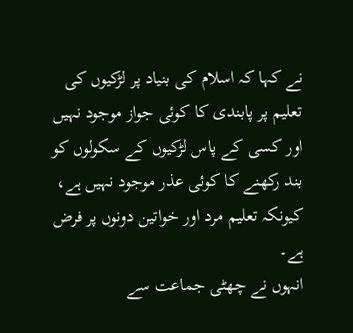نے کہا کہ اسلام کی بنیاد پر لڑکیوں کی تعلیم پر پابندی کا کوئی جواز موجود نہیں اور کسی کے پاس لڑکیوں کے سکولوں کو بند رکھنے کا کوئی عذر موجود نہیں ہے، کیونکہ تعلیم مرد اور خواتین دونوں پر فرض ہے۔
انہوں نے چھٹی جماعت سے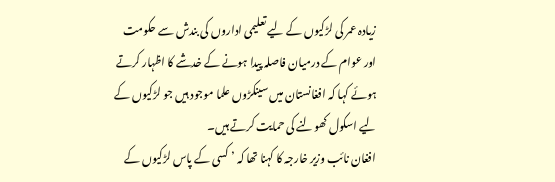زیادہ عمر کی لڑکیوں کے لیے تعلیمی اداروں کی بندش سے حکومت اور عوام کے درمیان فاصلہ پیدا ہونے کے خدشے کا اظہار کرتے ہوئے کہا کہ افغانستان میں سینکڑوں علما موجود ہیں جو لڑکیوں کے لیے اسکول کھولنے کی حمایت کرتے ہیں۔
افغان نائب وزیر خارجہ کا کہنا تھا کہ ’ کسی کے پاس لڑکیوں کے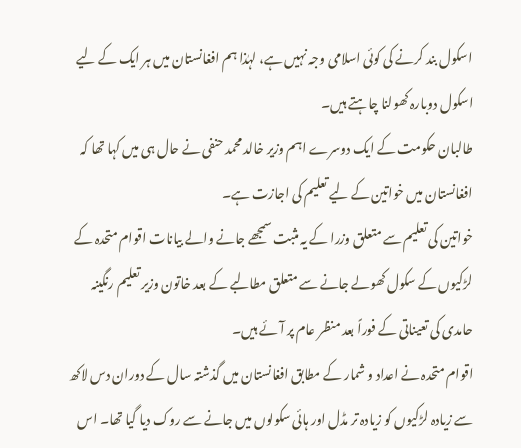اسکول بند کرنے کی کوئی اسلامی وجہ نہیں ہے، لہٰذا ہم افغانستان میں ہر ایک کے لیے اسکول دوبارہ کھولنا چاہتے ہیں۔
طالبان حکومت کے ایک دوسرے اہم وزیر خالد محمد حنفی نے حال ہی میں کہا تھا کہ افغانستان میں خواتین کے لیے تعلیم کی اجازت ہے۔
خواتین کی تعلیم سے متعلق وزرا کے یہ مثبت سمجھے جانے والے بیانات اقوام متحدہ کے لڑکیوں کے سکول کھولے جانے سے متعلق مطالبے کے بعد خاتون وزیر تعلیم رنگینہ حامدی کی تعیناتی کے فوراً بعد منظر عام پر آئے ہیں۔
اقوام متحدہ نے اعداد و شمار کے مطابق افغانستان میں گذشتہ سال کے دوران دس لاکھ سے زیادہ لڑکیوں کو زیادہ تر مڈل اور ہائی سکولوں میں جانے سے روک دیا گیا تھا۔ اس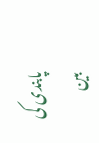پابندی کی بین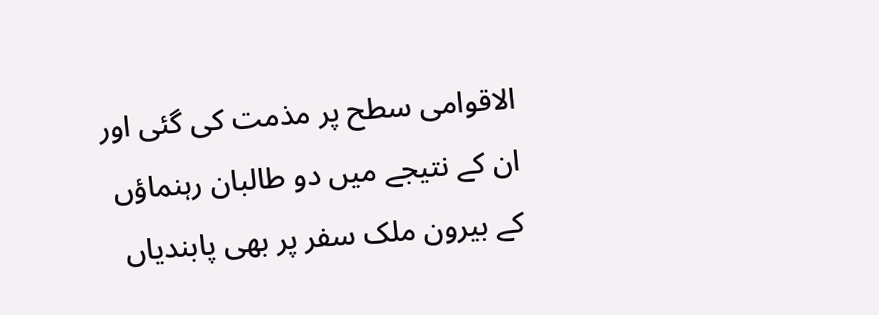الاقوامی سطح پر مذمت کی گئی اور ان کے نتیجے میں دو طالبان رہنماؤں کے بیرون ملک سفر پر بھی پابندیاں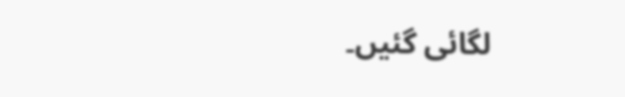لگائی گئیں۔